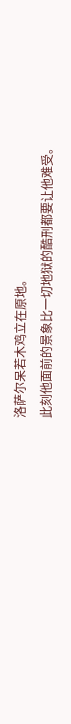洛萨尔呆若木鸡立在原地。
此刻他面前的景象比一切地狱的酷刑都要让他难受。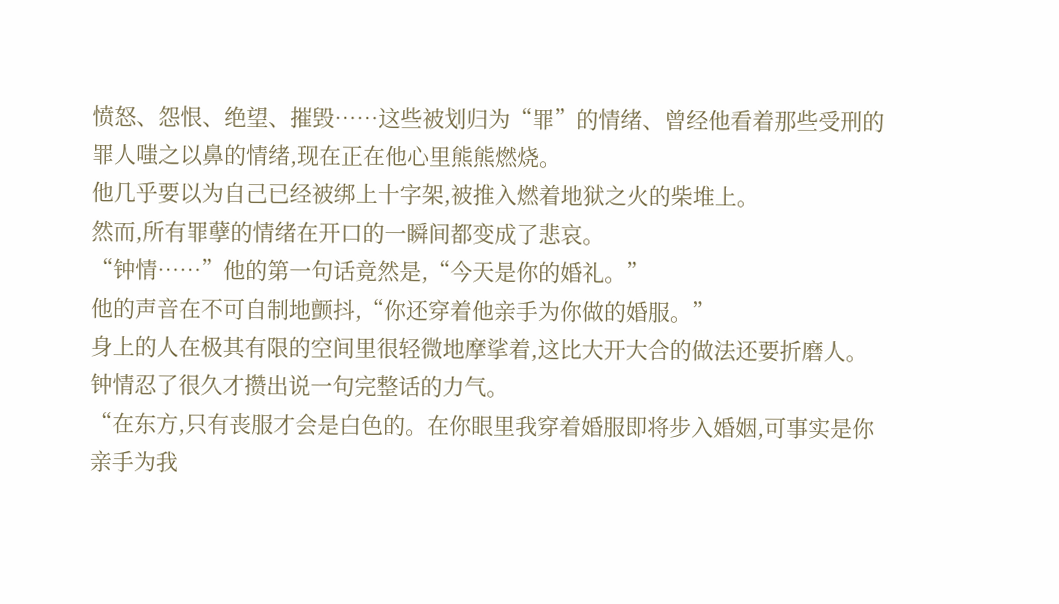愤怒、怨恨、绝望、摧毁……这些被划归为“罪”的情绪、曾经他看着那些受刑的罪人嗤之以鼻的情绪,现在正在他心里熊熊燃烧。
他几乎要以为自己已经被绑上十字架,被推入燃着地狱之火的柴堆上。
然而,所有罪孽的情绪在开口的一瞬间都变成了悲哀。
“钟情……”他的第一句话竟然是,“今天是你的婚礼。”
他的声音在不可自制地颤抖,“你还穿着他亲手为你做的婚服。”
身上的人在极其有限的空间里很轻微地摩挲着,这比大开大合的做法还要折磨人。
钟情忍了很久才攒出说一句完整话的力气。
“在东方,只有丧服才会是白色的。在你眼里我穿着婚服即将步入婚姻,可事实是你亲手为我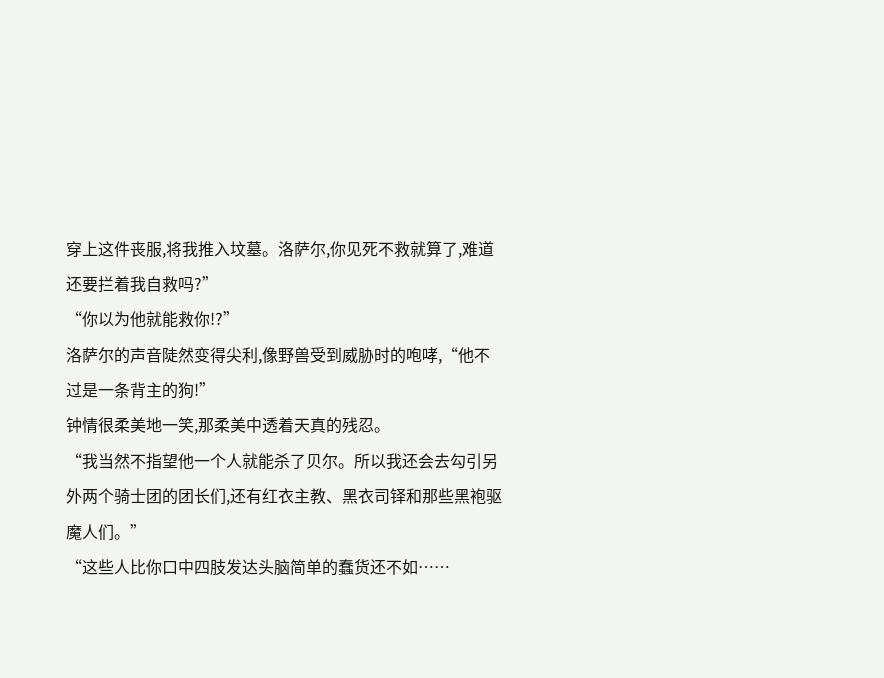穿上这件丧服,将我推入坟墓。洛萨尔,你见死不救就算了,难道还要拦着我自救吗?”
“你以为他就能救你!?”
洛萨尔的声音陡然变得尖利,像野兽受到威胁时的咆哮,“他不过是一条背主的狗!”
钟情很柔美地一笑,那柔美中透着天真的残忍。
“我当然不指望他一个人就能杀了贝尔。所以我还会去勾引另外两个骑士团的团长们,还有红衣主教、黑衣司铎和那些黑袍驱魔人们。”
“这些人比你口中四肢发达头脑简单的蠢货还不如……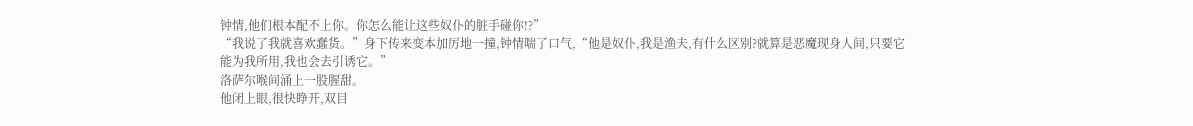钟情,他们根本配不上你。你怎么能让这些奴仆的脏手碰你!?”
“我说了我就喜欢蠢货。”身下传来变本加厉地一撞,钟情喘了口气,“他是奴仆,我是渔夫,有什么区别?就算是恶魔现身人间,只要它能为我所用,我也会去引诱它。”
洛萨尔喉间涌上一股腥甜。
他闭上眼,很快睁开,双目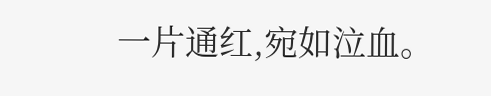一片通红,宛如泣血。